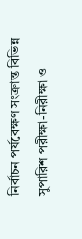নির্বাচন পর্যবেক্ষণ সংক্রান্ত বিভিন্ন সুপারিশ পরীক্ষা-নিরীক্ষা ও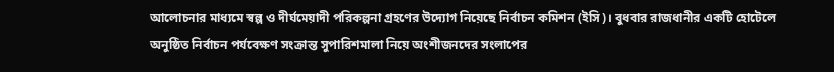আলোচনার মাধ্যমে স্বল্প ও দীর্ঘমেয়াদী পরিকল্পনা গ্রহণের উদ্যোগ নিয়েছে নির্বাচন কমিশন (ইসি)। বুধবার রাজধানীর একটি হোটেলে অনুষ্ঠিত নির্বাচন পর্যবেক্ষণ সংক্রান্ত সুপারিশমালা নিয়ে অংশীজনদের সংলাপের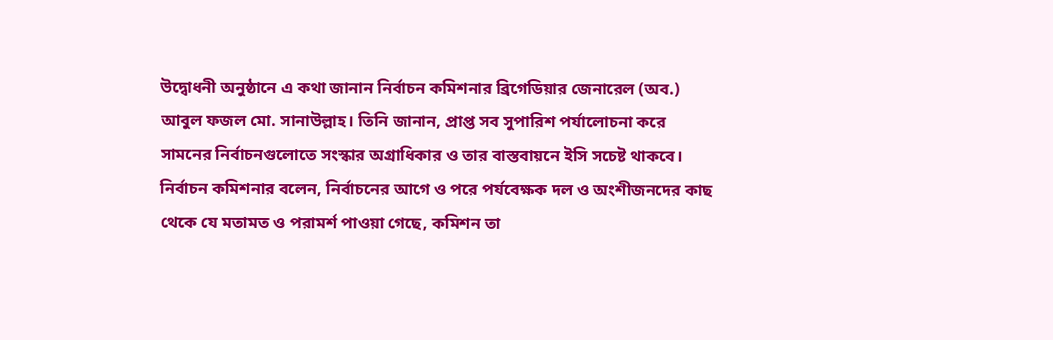উদ্বোধনী অনুষ্ঠানে এ কথা জানান নির্বাচন কমিশনার ব্রিগেডিয়ার জেনারেল (অব.) আবুল ফজল মো. সানাউল্লাহ। তিনি জানান, প্রাপ্ত সব সুপারিশ পর্যালোচনা করে সামনের নির্বাচনগুলোতে সংস্কার অগ্রাধিকার ও তার বাস্তবায়নে ইসি সচেষ্ট থাকবে।
নির্বাচন কমিশনার বলেন, নির্বাচনের আগে ও পরে পর্যবেক্ষক দল ও অংশীজনদের কাছ থেকে যে মতামত ও পরামর্শ পাওয়া গেছে, কমিশন তা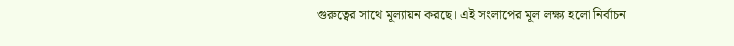গুরুত্বের সাথে মূল্যায়ন করছে। এই সংলাপের মূল লক্ষ্য হলো নির্বাচন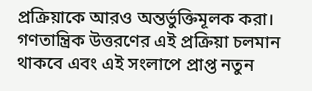প্রক্রিয়াকে আরও অন্তর্ভুক্তিমূলক করা। গণতান্ত্রিক উত্তরণের এই প্রক্রিয়া চলমান থাকবে এবং এই সংলাপে প্রাপ্ত নতুন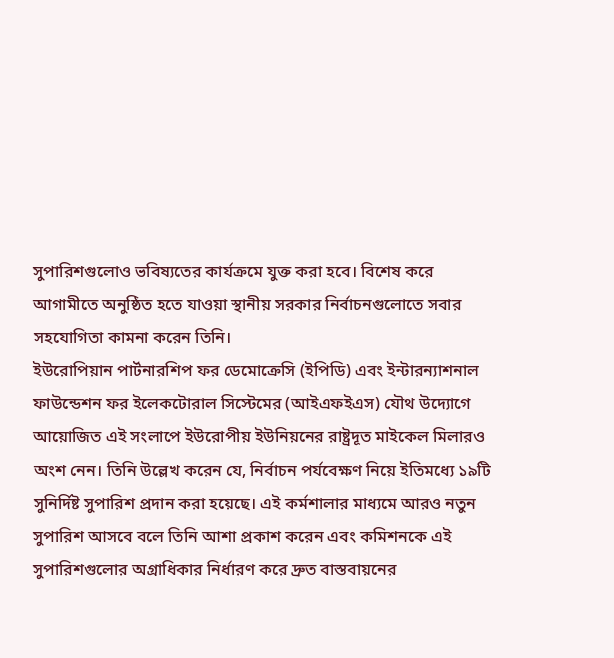সুপারিশগুলোও ভবিষ্যতের কার্যক্রমে যুক্ত করা হবে। বিশেষ করে আগামীতে অনুষ্ঠিত হতে যাওয়া স্থানীয় সরকার নির্বাচনগুলোতে সবার সহযোগিতা কামনা করেন তিনি।
ইউরোপিয়ান পার্টনারশিপ ফর ডেমোক্রেসি (ইপিডি) এবং ইন্টারন্যাশনাল ফাউন্ডেশন ফর ইলেকটোরাল সিস্টেমের (আইএফইএস) যৌথ উদ্যোগে আয়োজিত এই সংলাপে ইউরোপীয় ইউনিয়নের রাষ্ট্রদূত মাইকেল মিলারও অংশ নেন। তিনি উল্লেখ করেন যে, নির্বাচন পর্যবেক্ষণ নিয়ে ইতিমধ্যে ১৯টি সুনির্দিষ্ট সুপারিশ প্রদান করা হয়েছে। এই কর্মশালার মাধ্যমে আরও নতুন সুপারিশ আসবে বলে তিনি আশা প্রকাশ করেন এবং কমিশনকে এই সুপারিশগুলোর অগ্রাধিকার নির্ধারণ করে দ্রুত বাস্তবায়নের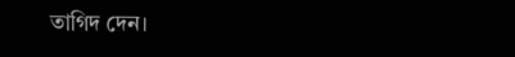তাগিদ দেন।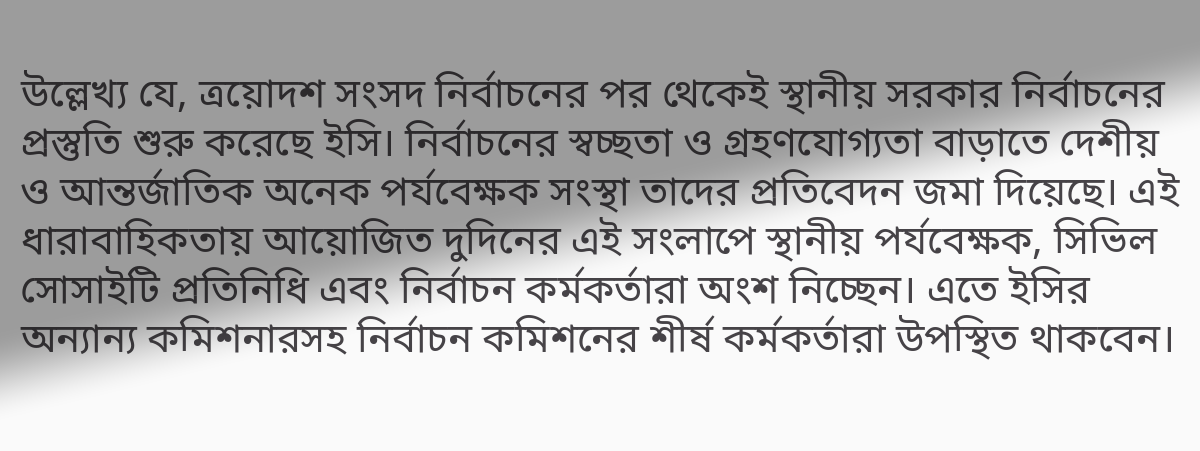উল্লেখ্য যে, ত্রয়োদশ সংসদ নির্বাচনের পর থেকেই স্থানীয় সরকার নির্বাচনের প্রস্তুতি শুরু করেছে ইসি। নির্বাচনের স্বচ্ছতা ও গ্রহণযোগ্যতা বাড়াতে দেশীয় ও আন্তর্জাতিক অনেক পর্যবেক্ষক সংস্থা তাদের প্রতিবেদন জমা দিয়েছে। এই ধারাবাহিকতায় আয়োজিত দুদিনের এই সংলাপে স্থানীয় পর্যবেক্ষক, সিভিল সোসাইটি প্রতিনিধি এবং নির্বাচন কর্মকর্তারা অংশ নিচ্ছেন। এতে ইসির অন্যান্য কমিশনারসহ নির্বাচন কমিশনের শীর্ষ কর্মকর্তারা উপস্থিত থাকবেন।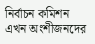নির্বাচন কমিশন এখন অংশীজনদের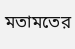মতামতের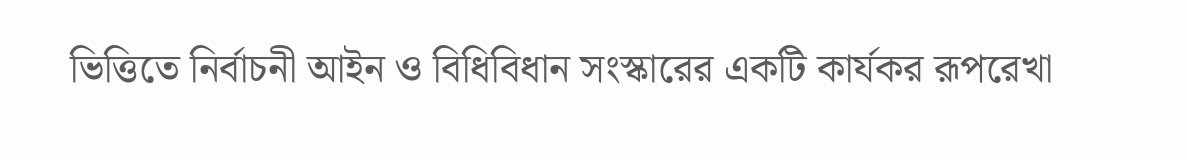ভিত্তিতে নির্বাচনী আইন ও বিধিবিধান সংস্কারের একটি কার্যকর রূপরেখা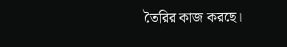তৈরির কাজ করছে।